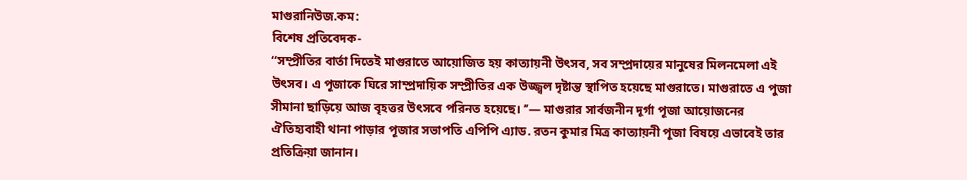মাগুরানিউজ.কম:
বিশেষ প্রতিবেদক-
‘‘সম্প্রীতির বার্তা দিতেই মাগুরাতে আয়োজিত হয় কাত্যায়নী উৎসব, সব সম্প্রদায়ের মানুষের মিলনমেলা এই উৎসব। এ পূজাকে ঘিরে সাম্প্রদায়িক সম্প্রীতির এক উজ্জ্বল দৃষ্টান্ত স্থাপিত হয়েছে মাগুরাতে। মাগুরাতে এ পুজা সীমানা ছাড়িয়ে আজ বৃহত্তর উৎসবে পরিনত হয়েছে। ’’— মাগুরার সার্বজনীন দূর্গা পূজা আয়োজনের ঐতিহ্যবাহী থানা পাড়ার পূজার সভাপতি এপিপি এ্যাড. রতন কুমার মিত্র কাত্যায়নী পূজা বিষয়ে এভাবেই তার প্রতিক্রিয়া জানান।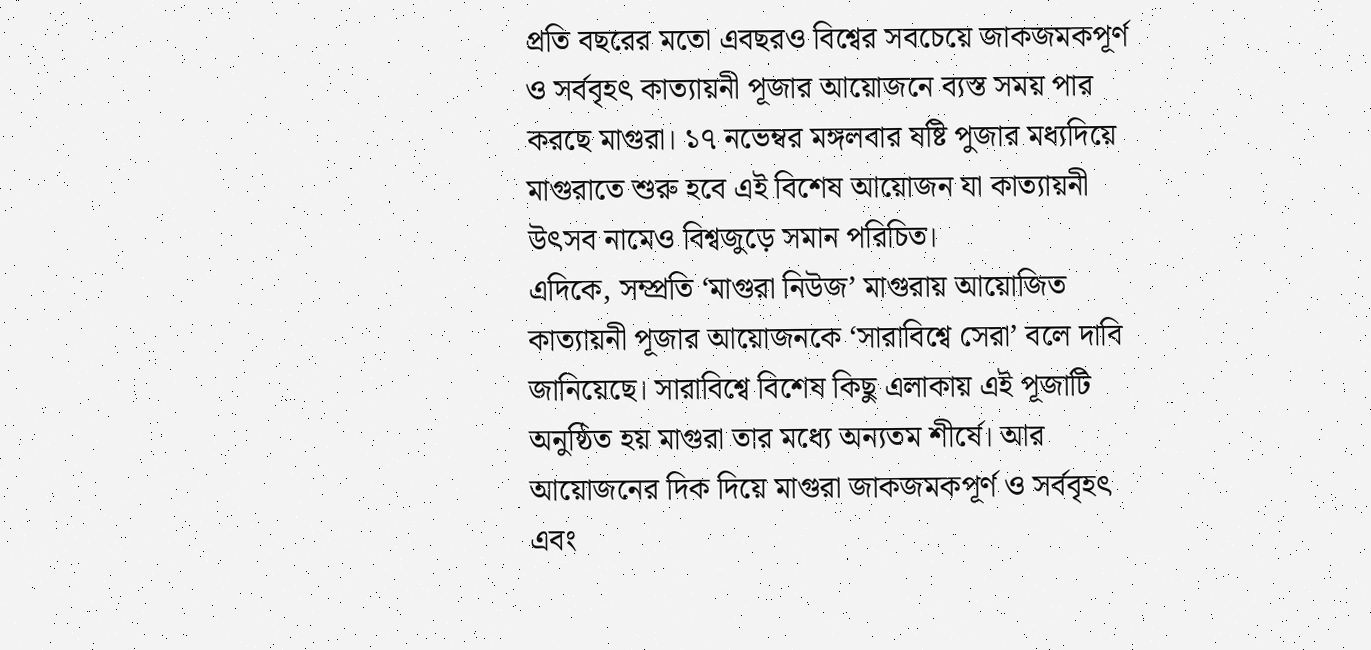প্রতি বছরের মতো এবছরও বিশ্বের সবচেয়ে জাকজমকপূর্ণ ও সর্ববৃহৎ কাত্যায়নী পূজার আয়োজনে ব্যস্ত সময় পার করছে মাগুরা। ১৭ নভেম্বর মঙ্গলবার ষষ্টি পুজার মধ্যদিয়ে মাগুরাতে শুরু হবে এই বিশেষ আয়োজন যা কাত্যায়নী উৎসব নামেও বিশ্বজুড়ে সমান পরিচিত।
এদিকে, সম্প্রতি ‘মাগুরা নিউজ’ মাগুরায় আয়োজিত কাত্যায়নী পূজার আয়োজনকে ‘সারাবিশ্বে সেরা’ বলে দাবি জানিয়েছে। সারাবিশ্বে বিশেষ কিছু এলাকায় এই পূজাটি অনুষ্ঠিত হয় মাগুরা তার মধ্যে অন্যতম শীর্ষে। আর আয়োজনের দিক দিয়ে মাগুরা জাকজমকপূর্ণ ও সর্ববৃহৎ এবং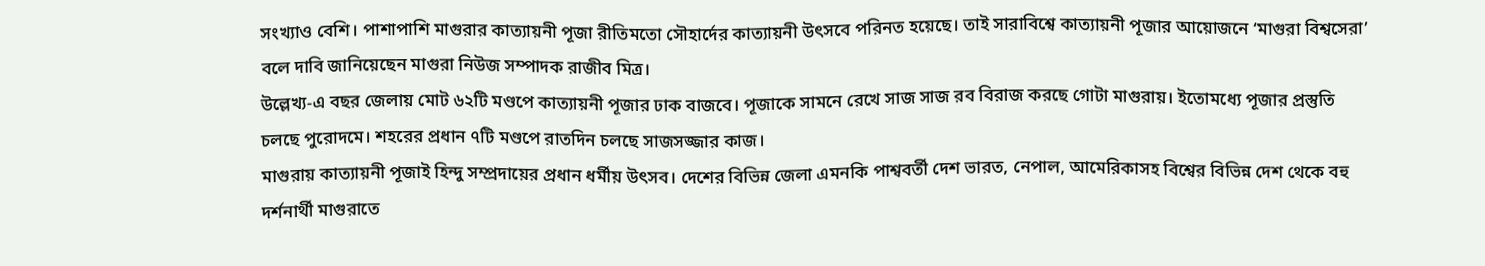সংখ্যাও বেশি। পাশাপাশি মাগুরার কাত্যায়নী পূজা রীতিমতো সৌহার্দের কাত্যায়নী উৎসবে পরিনত হয়েছে। তাই সারাবিশ্বে কাত্যায়নী পূজার আয়োজনে ‘মাগুরা বিশ্বসেরা’ বলে দাবি জানিয়েছেন মাগুরা নিউজ সম্পাদক রাজীব মিত্র।
উল্লেখ্য-এ বছর জেলায় মোট ৬২টি মণ্ডপে কাত্যায়নী পূজার ঢাক বাজবে। পূজাকে সামনে রেখে সাজ সাজ রব বিরাজ করছে গোটা মাগুরায়। ইতোমধ্যে পূজার প্রস্তুতি চলছে পুরোদমে। শহরের প্রধান ৭টি মণ্ডপে রাতদিন চলছে সাজসজ্জার কাজ।
মাগুরায় কাত্যায়নী পূজাই হিন্দু সম্প্রদায়ের প্রধান ধর্মীয় উৎসব। দেশের বিভিন্ন জেলা এমনকি পাশ্ববর্তী দেশ ভারত, নেপাল, আমেরিকাসহ বিশ্বের বিভিন্ন দেশ থেকে বহু দর্শনার্থী মাগুরাতে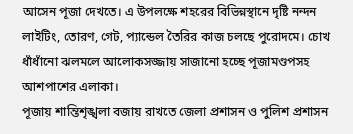আসেন পূজা দেখতে। এ উপলক্ষে শহরের বিভিন্নস্থানে দৃষ্টি নন্দন লাইটিং, তোরণ, গেট, প্যান্ডেল তৈরির কাজ চলছে পুরোদমে। চোখ ধাঁধাঁনো ঝলমলে আলোকসজ্জায় সাজানো হচ্ছে পূজামণ্ডপসহ আশপাশের এলাকা।
পূজায় শান্তিশৃঙ্খলা বজায় রাখতে জেলা প্রশাসন ও পুলিশ প্রশাসন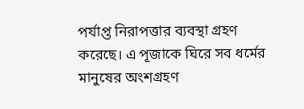পর্যাপ্ত নিরাপত্তার ব্যবস্থা গ্রহণ করেছে। এ পূজাকে ঘিরে সব ধর্মের মানুষের অংশগ্রহণ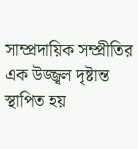সাম্প্রদায়িক সম্প্রীতির এক উজ্জ্বল দৃষ্টান্ত স্থাপিত হয়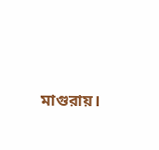মাগুরায়।